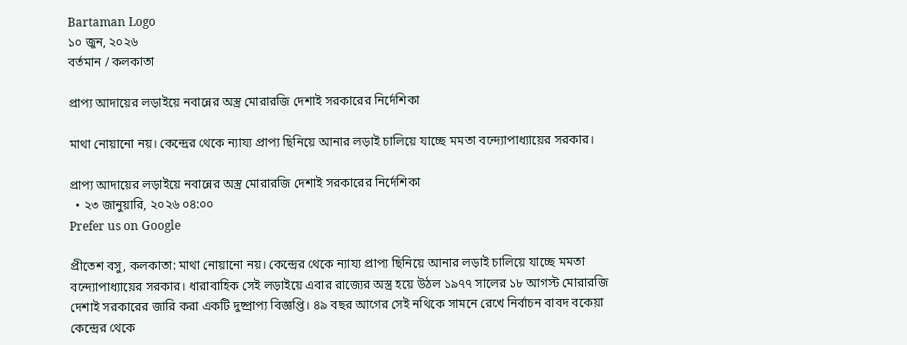Bartaman Logo
১০ জুন, ২০২৬
বর্তমান / কলকাতা

প্রাপ্য আদায়ের লড়াইয়ে নবান্নের অস্ত্র মোরারজি দেশাই সরকারের নির্দেশিকা

মাথা নোয়ানো নয়। কেন্দ্রের থেকে ন্যায্য প্রাপ্য ছিনিয়ে আনার লড়াই চালিয়ে যাচ্ছে মমতা বন্দ্যোপাধ্যায়ের সরকার।

প্রাপ্য আদায়ের লড়াইয়ে নবান্নের অস্ত্র মোরারজি দেশাই সরকারের নির্দেশিকা
  • ২৩ জানুয়ারি, ২০২৬ ০৪:০০
Prefer us on Google

প্রীতেশ বসু, কলকাতা: মাথা নোয়ানো নয়। কেন্দ্রের থেকে ন্যায্য প্রাপ্য ছিনিয়ে আনার লড়াই চালিয়ে যাচ্ছে মমতা বন্দ্যোপাধ্যায়ের সরকার। ধারাবাহিক সেই লড়াইয়ে এবার রাজ্যের অস্ত্র হয়ে উঠল ১৯৭৭ সালের ১৮ আগস্ট মোরারজি দেশাই সরকারের জারি করা একটি দুষ্প্রাপ্য বিজ্ঞপ্তি। ৪৯ বছর আগের সেই নথিকে সামনে রেখে নির্বাচন বাবদ বকেয়া কেন্দ্রের থেকে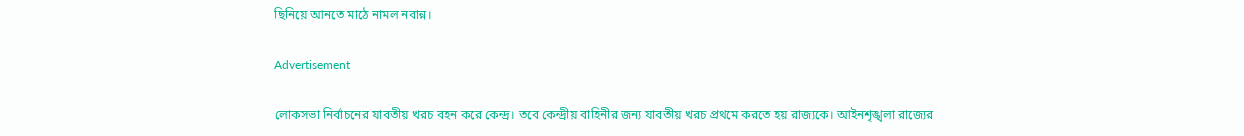ছিনিয়ে আনতে মাঠে নামল নবান্ন।

Advertisement

লোকসভা নির্বাচনের যাবতীয় খরচ বহন করে কেন্দ্র। তবে কেন্দ্রীয় বাহিনীর জন্য যাবতীয় খরচ প্রথমে করতে হয় রাজ্যকে। আইনশৃঙ্খলা রাজ্যের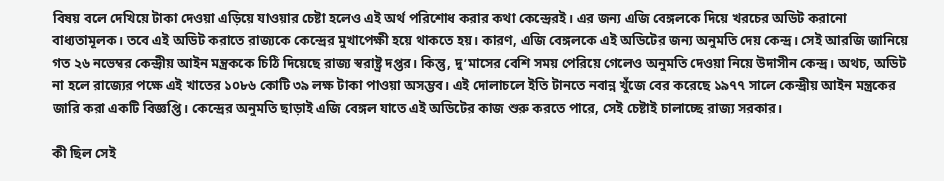বিষয় বলে দেখিয়ে টাকা দেওয়া এড়িয়ে যাওয়ার চেষ্টা হলেও এই অর্থ পরিশোধ করার কথা কেন্দ্রেরই। এর জন্য এজি বেঙ্গলকে দিয়ে খরচের অডিট করানো বাধ্যতামূলক। তবে এই অডিট করাতে রাজ্যকে কেন্দ্রের মুখাপেক্ষী হয়ে থাকতে হয়। কারণ, এজি বেঙ্গলকে এই অডিটের জন্য অনুমতি দেয় কেন্দ্র। সেই আরজি জানিয়ে গত ২৬ নভেম্বর কেন্দ্রীয় আইন মন্ত্রককে চিঠি দিয়েছে রাজ্য স্বরাষ্ট্র দপ্তর। কিন্তু, দু’মাসের বেশি সময় পেরিয়ে গেলেও অনুমতি দেওয়া নিয়ে উদাসীন কেন্দ্র। অথচ, অডিট না হলে রাজ্যের পক্ষে এই খাতের ১০৮৬ কোটি ৩৯ লক্ষ টাকা পাওয়া অসম্ভব। এই দোলাচলে ইতি টানতে নবান্ন খুঁজে বের করেছে ১৯৭৭ সালে কেন্দ্রীয় আইন মন্ত্রকের জারি করা একটি বিজ্ঞপ্তি। কেন্দ্রের অনুমতি ছাড়াই এজি বেঙ্গল যাতে এই অডিটের কাজ শুরু করতে পারে, সেই চেষ্টাই চালাচ্ছে রাজ্য সরকার।

কী ছিল সেই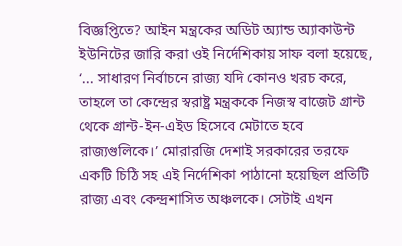বিজ্ঞপ্তিতে? আইন মন্ত্রকের অডিট অ্যান্ড অ্যাকাউন্ট ইউনিটের জারি করা ওই নির্দেশিকায় সাফ বলা হয়েছে, ‘... সাধারণ নির্বাচনে রাজ্য যদি কোনও খরচ করে, তাহলে তা কেন্দ্রের স্বরাষ্ট্র মন্ত্রককে নিজস্ব বাজেট গ্রান্ট থেকে গ্রান্ট-ইন-এইড হিসেবে মেটাতে হবে রাজ্যগুলিকে।’ মোরারজি দেশাই সরকারের তরফে একটি চিঠি সহ এই নির্দেশিকা পাঠানো হয়েছিল প্রতিটি রাজ্য এবং কেন্দ্রশাসিত অঞ্চলকে। সেটাই এখন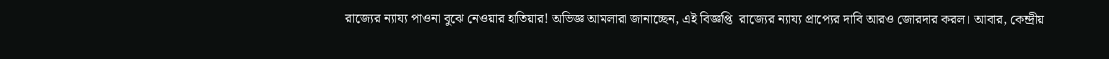রাজ্যের ন্যায্য পাওনা বুঝে নেওয়ার হাতিয়ার! অভিজ্ঞ আমলারা জানাচ্ছেন, এই বিজ্ঞপ্তি  রাজ্যের ন্যায্য প্রাপ্যের দাবি আরও জোরদার করল। আবার, কেন্দ্রীয়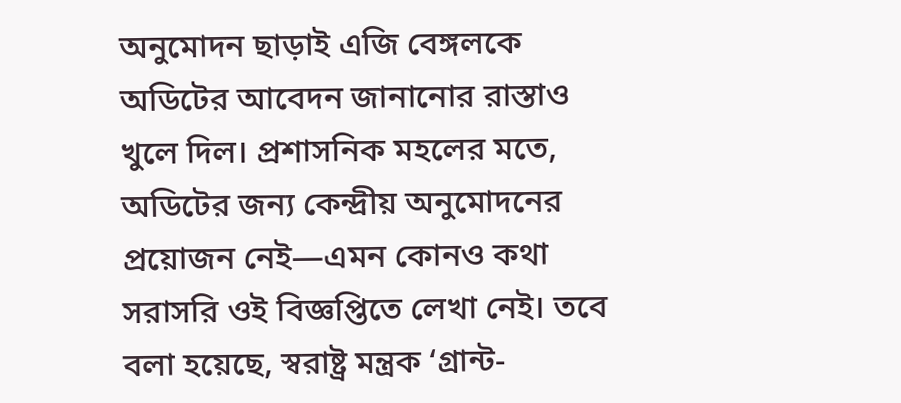অনুমোদন ছাড়াই এজি বেঙ্গলকে অডিটের আবেদন জানানোর রাস্তাও খুলে দিল। প্রশাসনিক মহলের মতে, অডিটের জন্য কেন্দ্রীয় অনুমোদনের প্রয়োজন নেই—এমন কোনও কথা সরাসরি ওই বিজ্ঞপ্তিতে লেখা নেই। তবে বলা হয়েছে, স্বরাষ্ট্র মন্ত্রক ‘গ্রান্ট-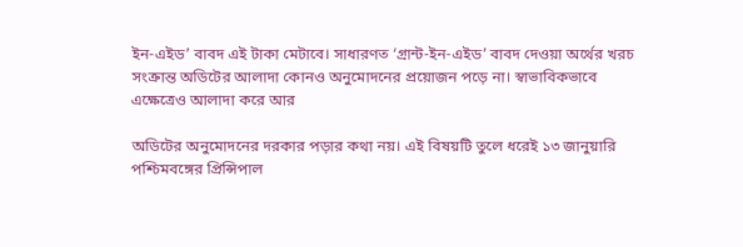ইন-এইড’ বাবদ এই টাকা মেটাবে। সাধারণত ‘গ্রান্ট-ইন-এইড’ বাবদ দেওয়া অর্থের খরচ সংক্রান্ত অডিটের আলাদা কোনও অনুমোদনের প্রয়োজন পড়ে না। স্বাভাবিকভাবে এক্ষেত্রেও আলাদা করে আর

অডিটের অনুমোদনের দরকার পড়ার কথা নয়। এই বিষয়টি তুলে ধরেই ১৩ জানুয়ারি পশ্চিমবঙ্গের প্রিন্সিপাল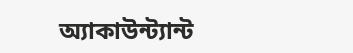অ্যাকাউন্ট্যান্ট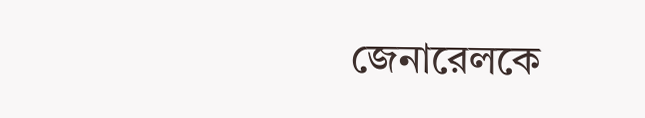জেনারেলকে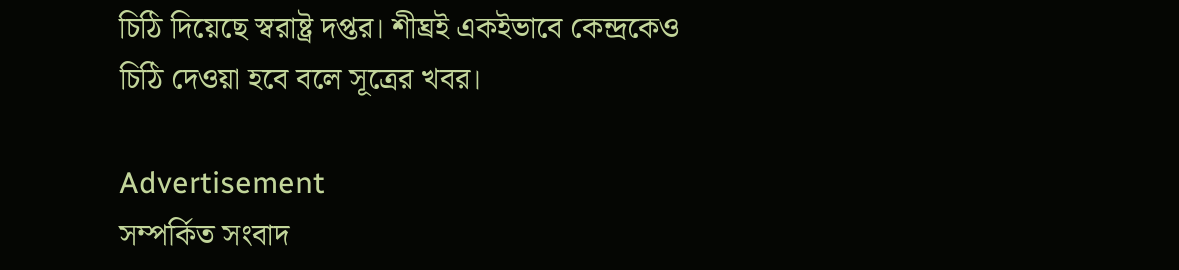চিঠি দিয়েছে স্বরাষ্ট্র দপ্তর। শীঘ্রই একইভাবে কেন্দ্রকেও চিঠি দেওয়া হবে বলে সূত্রের খবর।

Advertisement
সম্পর্কিত সংবাদ